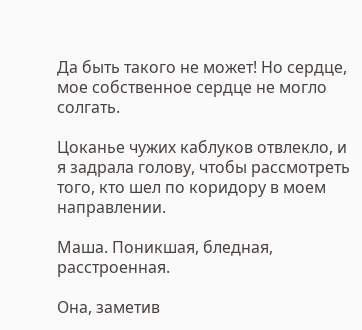Да быть такого не может! Но сердце, мое собственное сердце не могло солгать.

Цоканье чужих каблуков отвлекло, и я задрала голову, чтобы рассмотреть того, кто шел по коридору в моем направлении.

Маша. Поникшая, бледная, расстроенная.

Она, заметив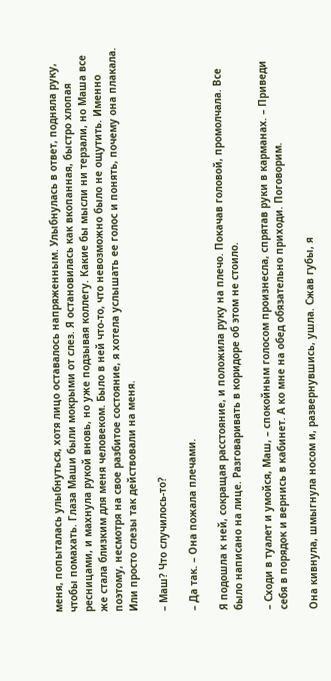меня, попыталась улыбнуться, хотя лицо оставалось напряженным. Улыбнулась в ответ, подняла руку, чтобы помахать. Глаза Маши были мокрыми от слез. Я остановилась как вкопанная, быстро хлопая ресницами, и махнула рукой вновь, но уже подзывая коллегу. Какие бы мысли ни терзали, но Маша все же стала близким для меня человеком. Было в ней что-то, что невозможно было не ощутить. Именно поэтому, несмотря на свое разбитое состояние, я хотела услышать ее голос и понять, почему она плакала. Или просто слезы так действовали на меня.

– Маш? Что случилось-то?

– Да так. – Она пожала плечами.

Я подошла к ней, сокращая расстояние, и положила руку на плечо. Покачав головой, промолчала. Все было написано на лице. Разговаривать в коридоре об этом не стоило.

– Сходи в туалет и умойся, Маш, – спокойным голосом произнесла, спрятав руки в карманах. – Приведи себя в порядок и вернись в кабинет. А ко мне на обед обязательно приходи. Поговорим.

Она кивнула, шмыгнула носом и, развернувшись, ушла. Сжав губы, я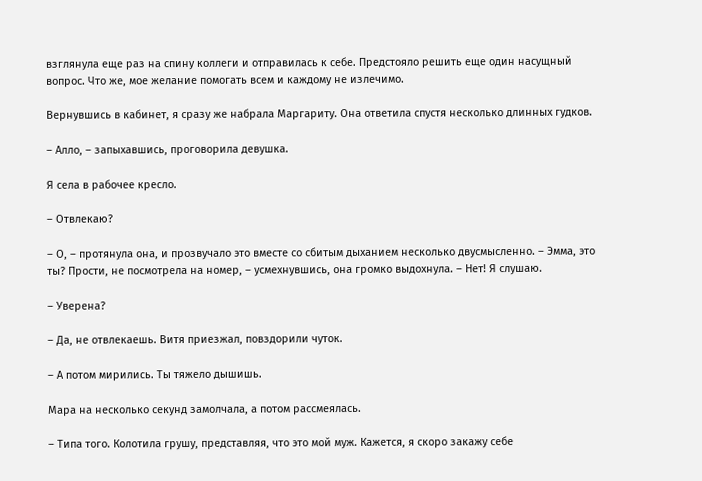взглянула еще раз на спину коллеги и отправилась к себе. Предстояло решить еще один насущный вопрос. Что же, мое желание помогать всем и каждому не излечимо.

Вернувшись в кабинет, я сразу же набрала Маргариту. Она ответила спустя несколько длинных гудков.

– Алло, – запыхавшись, проговорила девушка.

Я села в рабочее кресло.

– Отвлекаю?

– О, – протянула она, и прозвучало это вместе со сбитым дыханием несколько двусмысленно. – Эмма, это ты? Прости, не посмотрела на номер, – усмехнувшись, она громко выдохнула. – Нет! Я слушаю.

– Уверена?

– Да, не отвлекаешь. Витя приезжал, повздорили чуток.

– А потом мирились. Ты тяжело дышишь.

Мара на несколько секунд замолчала, а потом рассмеялась.

– Типа того. Колотила грушу, представляя, что это мой муж. Кажется, я скоро закажу себе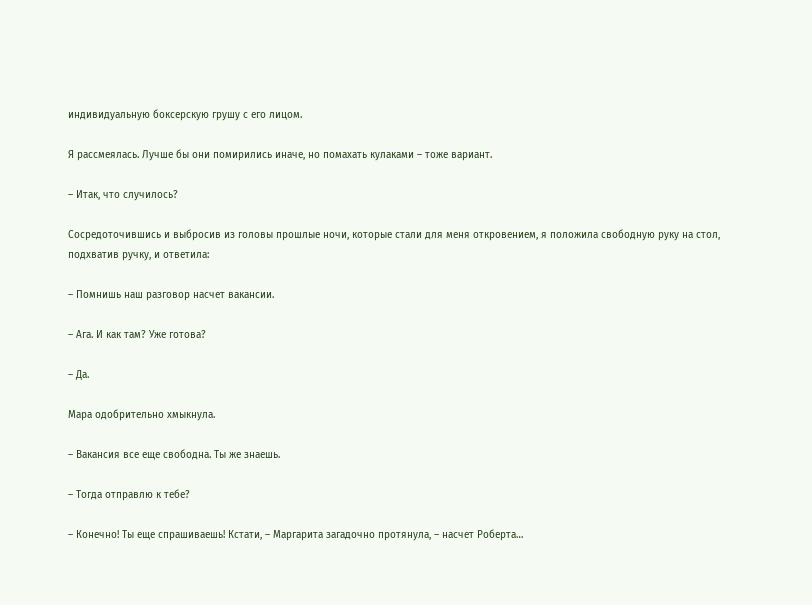индивидуальную боксерскую грушу с его лицом.

Я рассмеялась. Лучше бы они помирились иначе, но помахать кулаками – тоже вариант.

– Итак, что случилось?

Сосредоточившись и выбросив из головы прошлые ночи, которые стали для меня откровением, я положила свободную руку на стол, подхватив ручку, и ответила:

– Помнишь наш разговор насчет вакансии.

– Ага. И как там? Уже готова?

– Да.

Мара одобрительно хмыкнула.

– Вакансия все еще свободна. Ты же знаешь.

– Тогда отправлю к тебе?

– Конечно! Ты еще спрашиваешь! Кстати, – Маргарита загадочно протянула, – насчет Роберта…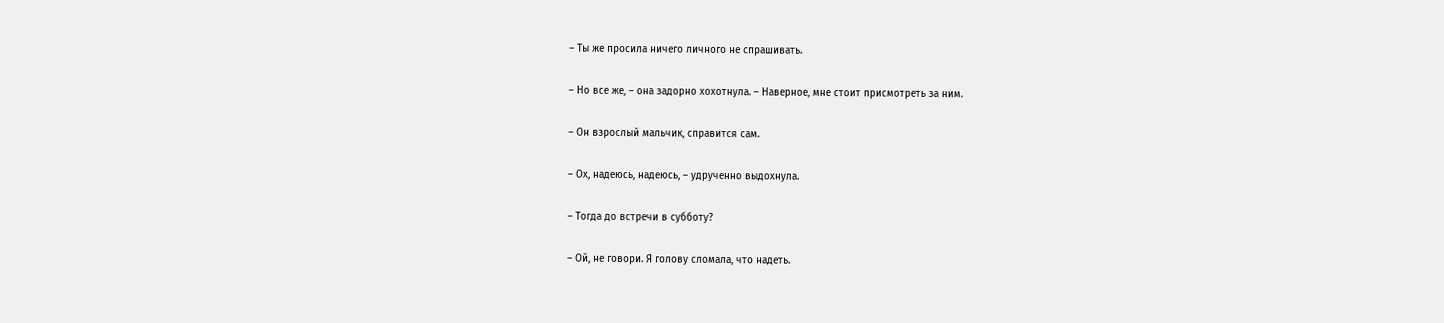– Ты же просила ничего личного не спрашивать.

– Но все же, – она задорно хохотнула. – Наверное, мне стоит присмотреть за ним.

– Он взрослый мальчик, справится сам.

– Ох, надеюсь, надеюсь, – удрученно выдохнула.

– Тогда до встречи в субботу?

– Ой, не говори. Я голову сломала, что надеть.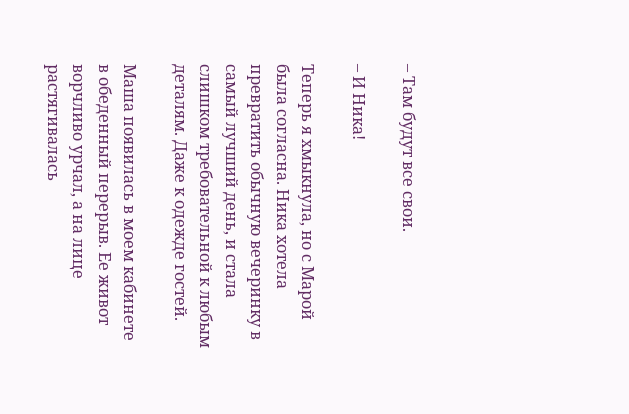– Там будут все свои.

– И Ника!

Теперь я хмыкнула, но с Марой была согласна. Ника хотела превратить обычную вечеринку в самый лучший день, и стала слишком требовательной к любым деталям. Даже к одежде гостей.

Маша появилась в моем кабинете в обеденный перерыв. Ее живот ворчливо урчал, а на лице растягивалась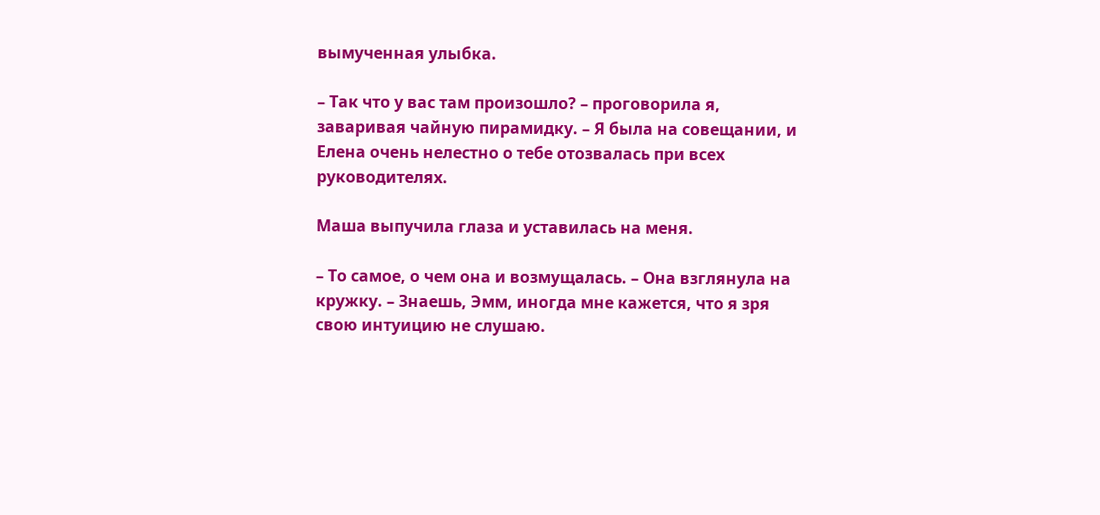вымученная улыбка.

– Так что у вас там произошло? – проговорила я, заваривая чайную пирамидку. – Я была на совещании, и Елена очень нелестно о тебе отозвалась при всех руководителях.

Маша выпучила глаза и уставилась на меня.

– То самое, о чем она и возмущалась. – Она взглянула на кружку. – Знаешь, Эмм, иногда мне кажется, что я зря свою интуицию не слушаю.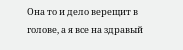Она то и дело верещит в голове, а я все на здравый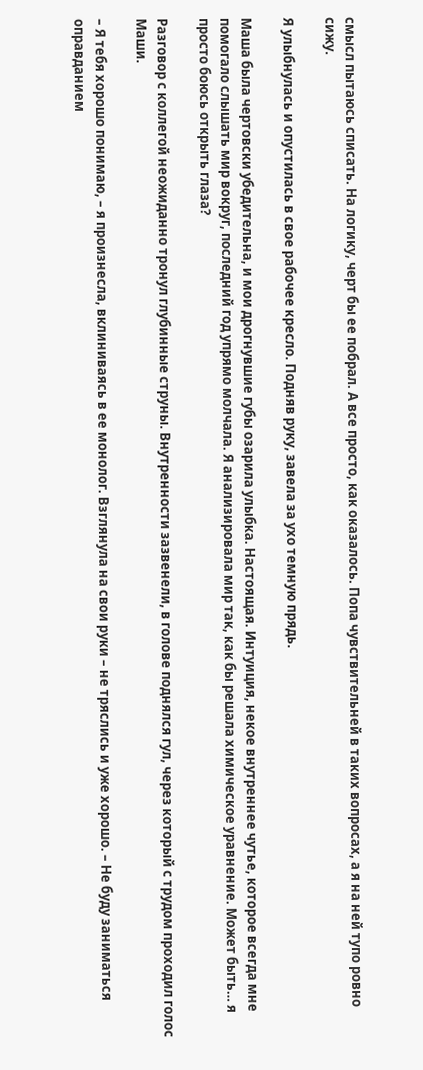смысл пытаюсь списать. На логику, черт бы ее побрал. А все просто, как оказалось. Попа чувствительней в таких вопросах, а я на ней тупо ровно сижу.

Я улыбнулась и опустилась в свое рабочее кресло. Подняв руку, завела за ухо темную прядь.

Маша была чертовски убедительна, и мои дрогнувшие губы озарила улыбка. Настоящая. Интуиция, некое внутреннее чутье, которое всегда мне помогало слышать мир вокруг, последний год упрямо молчала. Я анализировала мир так, как бы решала химическое уравнение. Может быть… я просто боюсь открыть глаза?

Разговор с коллегой неожиданно тронул глубинные струны. Внутренности зазвенели, в голове поднялся гул, через который с трудом проходил голос Маши.

– Я тебя хорошо понимаю, – я произнесла, вклиниваясь в ее монолог. Взглянула на свои руки – не тряслись и уже хорошо. – Не буду заниматься оправданием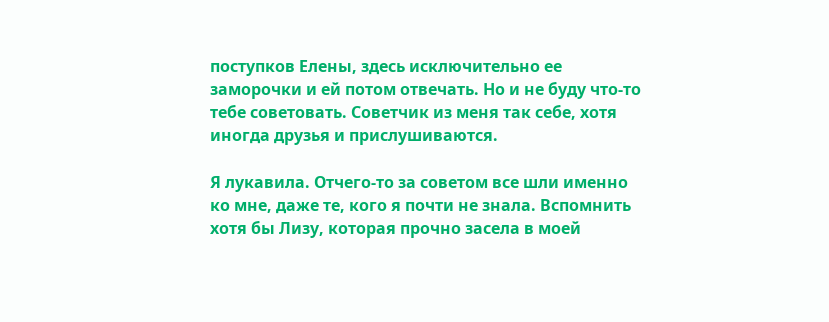поступков Елены, здесь исключительно ее заморочки и ей потом отвечать. Но и не буду что-то тебе советовать. Советчик из меня так себе, хотя иногда друзья и прислушиваются.

Я лукавила. Отчего-то за советом все шли именно ко мне, даже те, кого я почти не знала. Вспомнить хотя бы Лизу, которая прочно засела в моей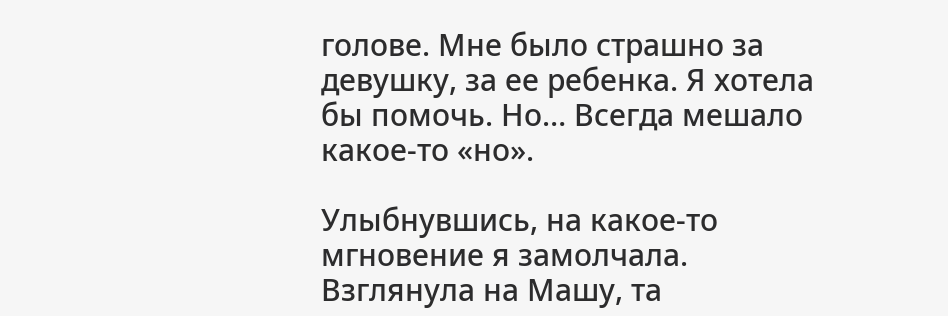голове. Мне было страшно за девушку, за ее ребенка. Я хотела бы помочь. Но… Всегда мешало какое-то «но».

Улыбнувшись, на какое-то мгновение я замолчала. Взглянула на Машу, та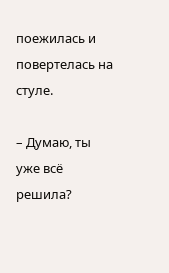поежилась и повертелась на стуле.

– Думаю, ты уже всё решила?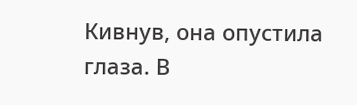Кивнув, она опустила глаза. В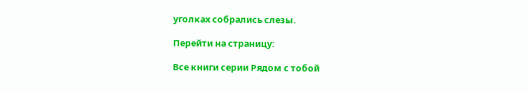уголках собрались слезы.

Перейти на страницу:

Все книги серии Рядом с тобой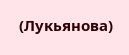(Лукьянова)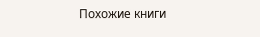Похожие книги